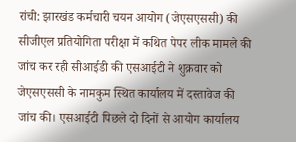रांची: झारखंड कर्मचारी चयन आयोग (जेएसएससी) की सीजीएल प्रतियोगिता परीक्षा में कथित पेपर लीक मामले की जांच कर रही सीआईडी की एसआईटी ने शुक्रवार को जेएसएससी के नामकुम स्थित कार्यालय में दस्तावेज की जांच की। एसआईटी पिछले दो दिनों से आयोग कार्यालय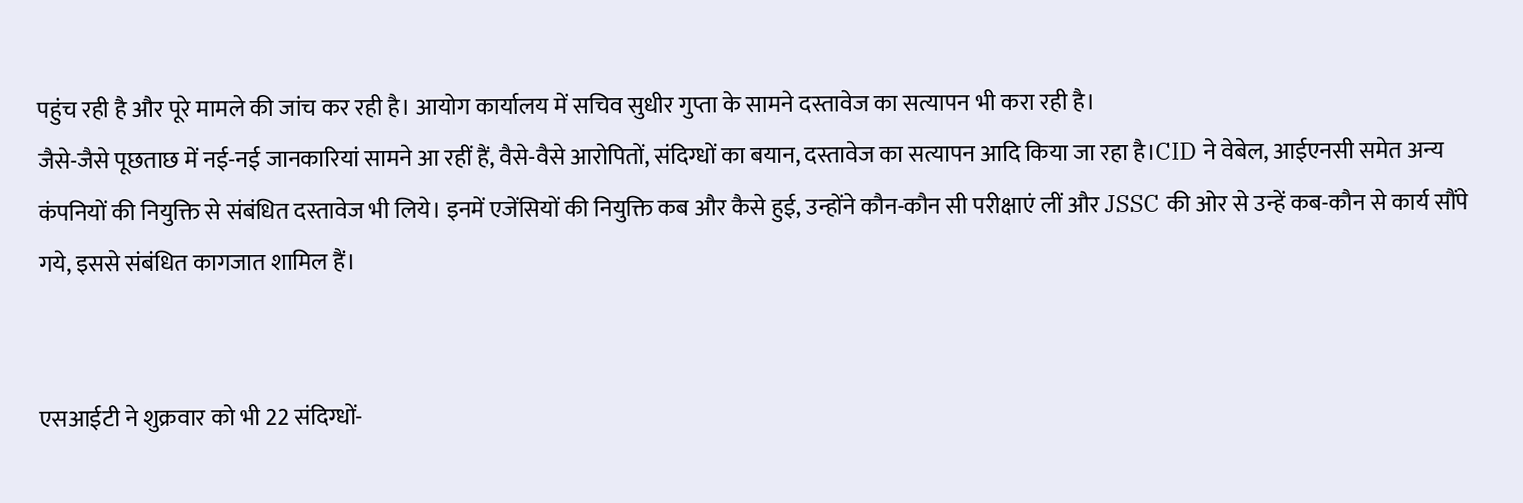पहुंच रही है और पूरे मामले की जांच कर रही है। आयोग कार्यालय में सचिव सुधीर गुप्ता के सामने दस्तावेज का सत्यापन भी करा रही है।
जैसे-जैसे पूछताछ में नई-नई जानकारियां सामने आ रहीं हैं, वैसे-वैसे आरोपितों, संदिग्धों का बयान, दस्तावेज का सत्यापन आदि किया जा रहा है।CID ने वेबेल, आईएनसी समेत अन्य कंपनियों की नियुक्ति से संबंधित दस्तावेज भी लिये। इनमें एजेंसियों की नियुक्ति कब और कैसे हुई, उन्होंने कौन-कौन सी परीक्षाएं लीं और JSSC की ओर से उन्हें कब-कौन से कार्य सौंपे गये, इससे संबंधित कागजात शामिल हैं।


एसआईटी ने शुक्रवार को भी 22 संदिग्धों-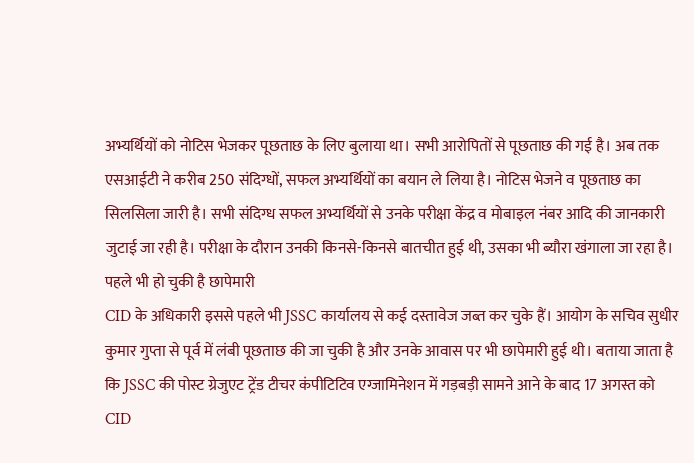अभ्यर्थियों को नोटिस भेजकर पूछताछ के लिए बुलाया था। सभी आरोपितों से पूछताछ की गई है। अब तक एसआईटी ने करीब 250 संदिग्धों, सफल अभ्यर्थियों का बयान ले लिया है। नोटिस भेजने व पूछताछ का सिलसिला जारी है। सभी संदिग्ध सफल अभ्यर्थियों से उनके परीक्षा केंद्र व मोबाइल नंबर आदि की जानकारी जुटाई जा रही है। परीक्षा के दौरान उनकी किनसे-किनसे बातचीत हुई थी, उसका भी ब्यौरा खंगाला जा रहा है।
पहले भी हो चुकी है छापेमारी
CID के अधिकारी इससे पहले भी JSSC कार्यालय से कई दस्तावेज जब्त कर चुके हैं। आयोग के सचिव सुधीर कुमार गुप्ता से पूर्व में लंबी पूछताछ की जा चुकी है और उनके आवास पर भी छापेमारी हुई थी। बताया जाता है कि JSSC की पोस्ट ग्रेजुएट ट्रेंड टीचर कंपीटिटिव एग्जामिनेशन में गड़बड़ी सामने आने के बाद 17 अगस्त को CID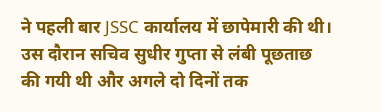ने पहली बार JSSC कार्यालय में छापेमारी की थी। उस दौरान सचिव सुधीर गुप्ता से लंबी पूछताछ की गयी थी और अगले दो दिनों तक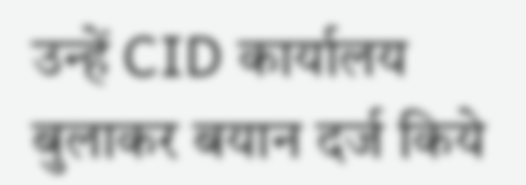उन्हें CID कार्यालय बुलाकर बयान दर्ज किये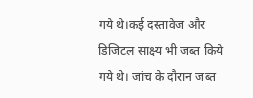गये थे।कई दस्तावेज और डिजिटल साक्ष्य भी जब्त किये गये थे। जांच के दौरान जब्त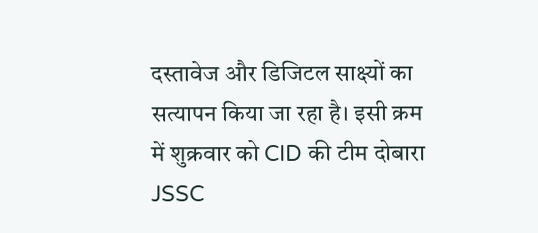दस्तावेज और डिजिटल साक्ष्यों का सत्यापन किया जा रहा है। इसी क्रम में शुक्रवार को CID की टीम दोबारा JSSC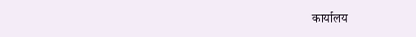कार्यालय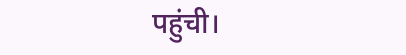पहुंची।